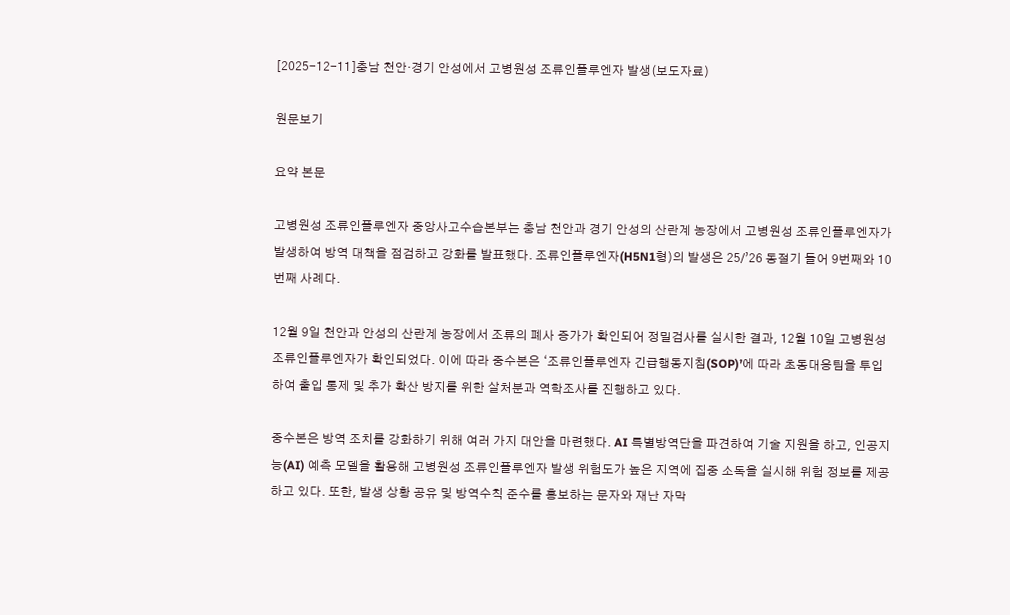[2025-12-11]충남 천안·경기 안성에서 고병원성 조류인플루엔자 발생(보도자료)

원문보기

요약 본문

고병원성 조류인플루엔자 중앙사고수습본부는 충남 천안과 경기 안성의 산란계 농장에서 고병원성 조류인플루엔자가 발생하여 방역 대책을 점검하고 강화를 발표했다. 조류인플루엔자(H5N1형)의 발생은 25/’26 동절기 들어 9번째와 10번째 사례다.

12월 9일 천안과 안성의 산란계 농장에서 조류의 폐사 증가가 확인되어 정밀검사를 실시한 결과, 12월 10일 고병원성 조류인플루엔자가 확인되었다. 이에 따라 중수본은 ‘조류인플루엔자 긴급행동지침(SOP)’에 따라 초동대응팀을 투입하여 출입 통제 및 추가 확산 방지를 위한 살처분과 역학조사를 진행하고 있다.

중수본은 방역 조치를 강화하기 위해 여러 가지 대안을 마련했다. AI 특별방역단을 파견하여 기술 지원을 하고, 인공지능(AI) 예측 모델을 활용해 고병원성 조류인플루엔자 발생 위험도가 높은 지역에 집중 소독을 실시해 위험 정보를 제공하고 있다. 또한, 발생 상황 공유 및 방역수칙 준수를 홍보하는 문자와 재난 자막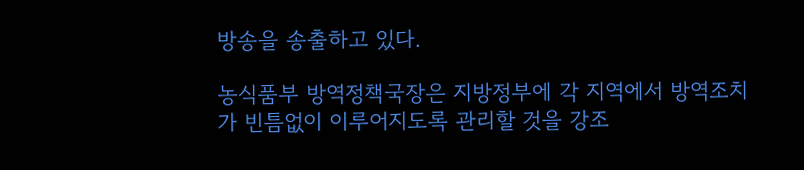방송을 송출하고 있다.

농식품부 방역정책국장은 지방정부에 각 지역에서 방역조치가 빈틈없이 이루어지도록 관리할 것을 강조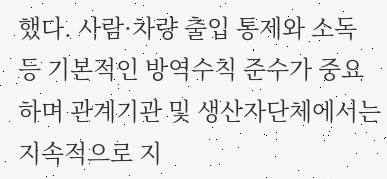했다. 사람·차량 출입 통제와 소독 등 기본적인 방역수칙 준수가 중요하며 관계기관 및 생산자단체에서는 지속적으로 지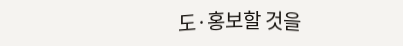도·홍보할 것을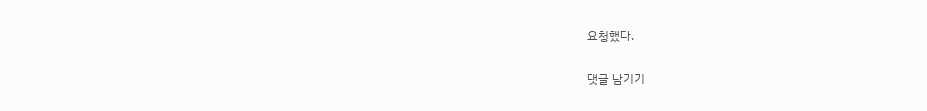요청했다.

댓글 남기기